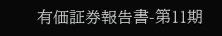有価証券報告書-第11期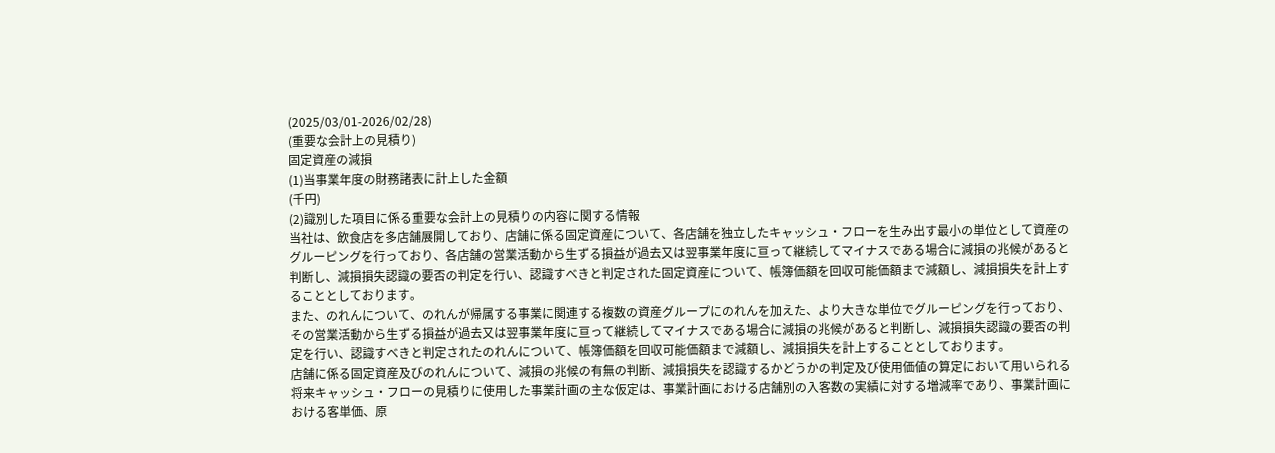(2025/03/01-2026/02/28)
(重要な会計上の見積り)
固定資産の減損
(1)当事業年度の財務諸表に計上した金額
(千円)
(2)識別した項目に係る重要な会計上の見積りの内容に関する情報
当社は、飲食店を多店舗展開しており、店舗に係る固定資産について、各店舗を独立したキャッシュ・フローを生み出す最小の単位として資産のグルーピングを行っており、各店舗の営業活動から生ずる損益が過去又は翌事業年度に亘って継続してマイナスである場合に減損の兆候があると判断し、減損損失認識の要否の判定を行い、認識すべきと判定された固定資産について、帳簿価額を回収可能価額まで減額し、減損損失を計上することとしております。
また、のれんについて、のれんが帰属する事業に関連する複数の資産グループにのれんを加えた、より大きな単位でグルーピングを行っており、その営業活動から生ずる損益が過去又は翌事業年度に亘って継続してマイナスである場合に減損の兆候があると判断し、減損損失認識の要否の判定を行い、認識すべきと判定されたのれんについて、帳簿価額を回収可能価額まで減額し、減損損失を計上することとしております。
店舗に係る固定資産及びのれんについて、減損の兆候の有無の判断、減損損失を認識するかどうかの判定及び使用価値の算定において用いられる将来キャッシュ・フローの見積りに使用した事業計画の主な仮定は、事業計画における店舗別の入客数の実績に対する増減率であり、事業計画における客単価、原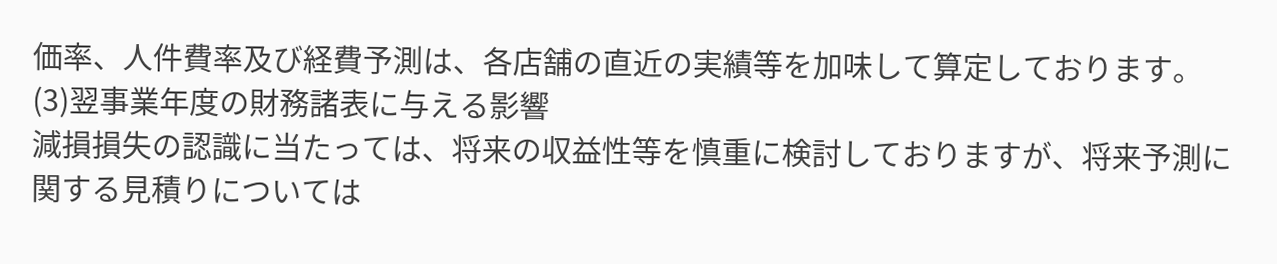価率、人件費率及び経費予測は、各店舗の直近の実績等を加味して算定しております。
(3)翌事業年度の財務諸表に与える影響
減損損失の認識に当たっては、将来の収益性等を慎重に検討しておりますが、将来予測に関する見積りについては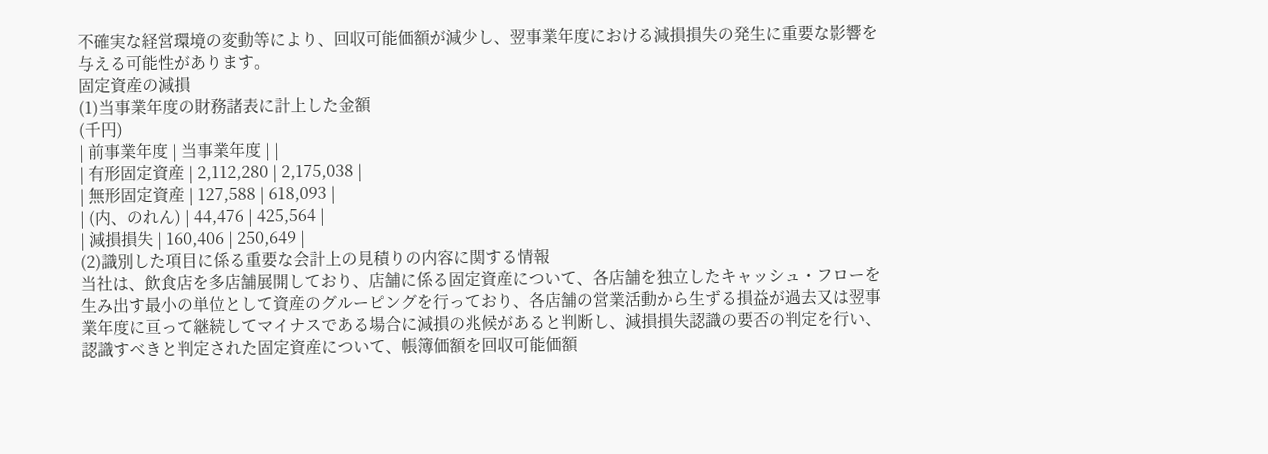不確実な経営環境の変動等により、回収可能価額が減少し、翌事業年度における減損損失の発生に重要な影響を与える可能性があります。
固定資産の減損
(1)当事業年度の財務諸表に計上した金額
(千円)
| 前事業年度 | 当事業年度 | |
| 有形固定資産 | 2,112,280 | 2,175,038 |
| 無形固定資産 | 127,588 | 618,093 |
| (内、のれん) | 44,476 | 425,564 |
| 減損損失 | 160,406 | 250,649 |
(2)識別した項目に係る重要な会計上の見積りの内容に関する情報
当社は、飲食店を多店舗展開しており、店舗に係る固定資産について、各店舗を独立したキャッシュ・フローを生み出す最小の単位として資産のグルーピングを行っており、各店舗の営業活動から生ずる損益が過去又は翌事業年度に亘って継続してマイナスである場合に減損の兆候があると判断し、減損損失認識の要否の判定を行い、認識すべきと判定された固定資産について、帳簿価額を回収可能価額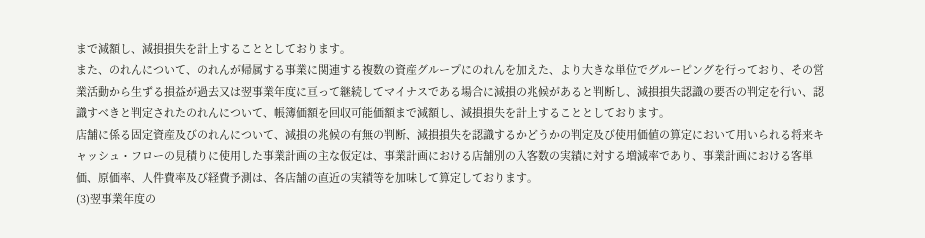まで減額し、減損損失を計上することとしております。
また、のれんについて、のれんが帰属する事業に関連する複数の資産グループにのれんを加えた、より大きな単位でグルーピングを行っており、その営業活動から生ずる損益が過去又は翌事業年度に亘って継続してマイナスである場合に減損の兆候があると判断し、減損損失認識の要否の判定を行い、認識すべきと判定されたのれんについて、帳簿価額を回収可能価額まで減額し、減損損失を計上することとしております。
店舗に係る固定資産及びのれんについて、減損の兆候の有無の判断、減損損失を認識するかどうかの判定及び使用価値の算定において用いられる将来キャッシュ・フローの見積りに使用した事業計画の主な仮定は、事業計画における店舗別の入客数の実績に対する増減率であり、事業計画における客単価、原価率、人件費率及び経費予測は、各店舗の直近の実績等を加味して算定しております。
(3)翌事業年度の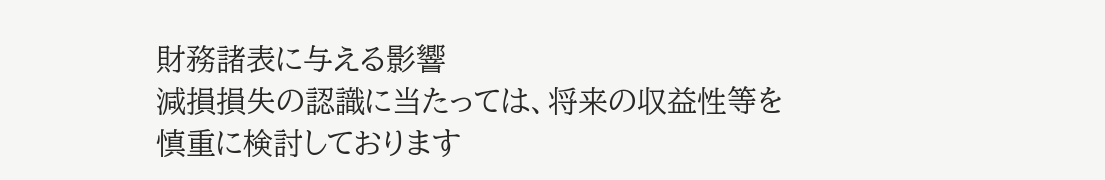財務諸表に与える影響
減損損失の認識に当たっては、将来の収益性等を慎重に検討しております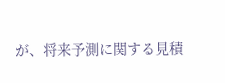が、将来予測に関する見積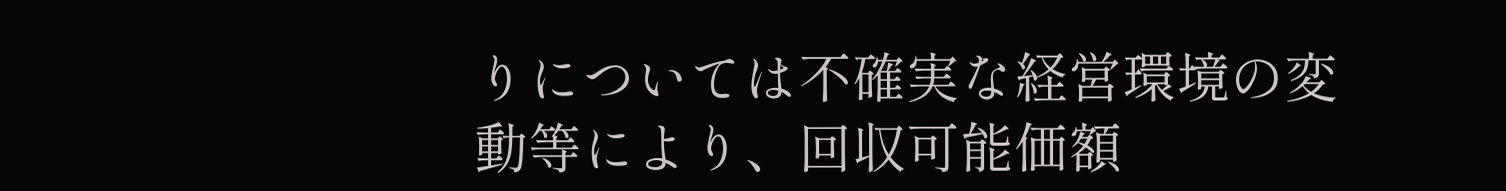りについては不確実な経営環境の変動等により、回収可能価額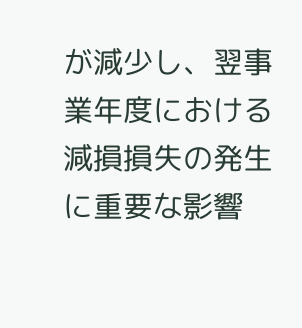が減少し、翌事業年度における減損損失の発生に重要な影響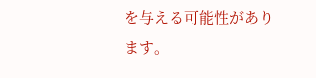を与える可能性があります。